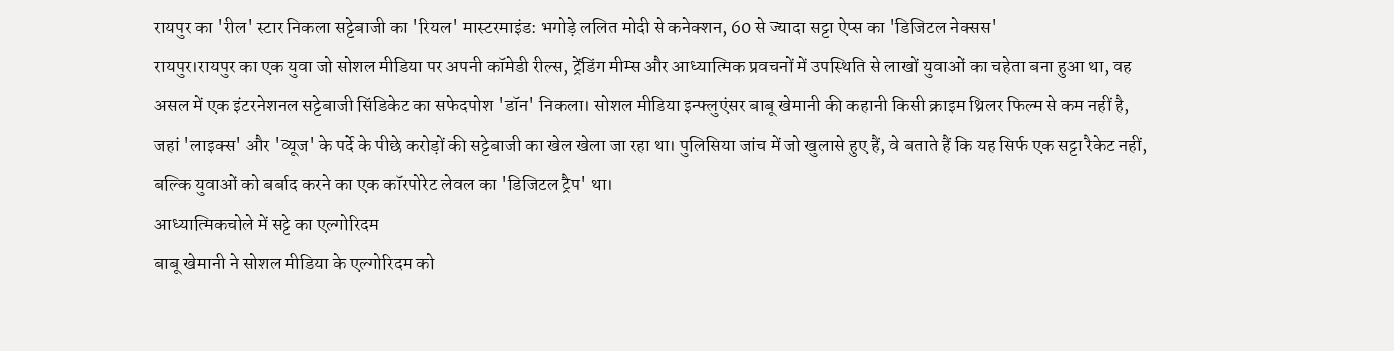रायपुर का 'रील' स्टार निकला सट्टेबाजी का 'रियल' मास्टरमाइंड: भगोड़े ललित मोदी से कनेक्शन, 60 से ज्यादा सट्टा ऐप्स का 'डिजिटल नेक्सस'
रायपुर।रायपुर का एक युवा जो सोशल मीडिया पर अपनी कॉमेडी रील्स, ट्रेंडिंग मीम्स और आध्यात्मिक प्रवचनों में उपस्थिति से लाखों युवाओं का चहेता बना हुआ था, वह असल में एक इंटरनेशनल सट्टेबाजी सिंडिकेट का सफेदपोश 'डॉन' निकला। सोशल मीडिया इन्फ्लुएंसर बाबू खेमानी की कहानी किसी क्राइम थ्रिलर फिल्म से कम नहीं है, जहां 'लाइक्स' और 'व्यूज' के पर्दे के पीछे करोड़ों की सट्टेबाजी का खेल खेला जा रहा था। पुलिसिया जांच में जो खुलासे हुए हैं, वे बताते हैं कि यह सिर्फ एक सट्टा रैकेट नहीं, बल्कि युवाओं को बर्बाद करने का एक कॉरपोरेट लेवल का 'डिजिटल ट्रैप' था।
आध्यात्मिकचोले में सट्टे का एल्गोरिदम
बाबू खेमानी ने सोशल मीडिया के एल्गोरिदम को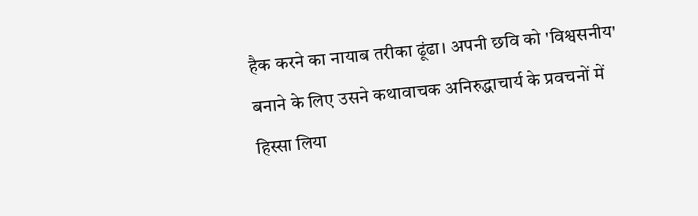हैक करने का नायाब तरीका ढूंढा। अपनी छवि को 'विश्वसनीय' बनाने के लिए उसने कथावाचक अनिरुद्धाचार्य के प्रवचनों में हिस्सा लिया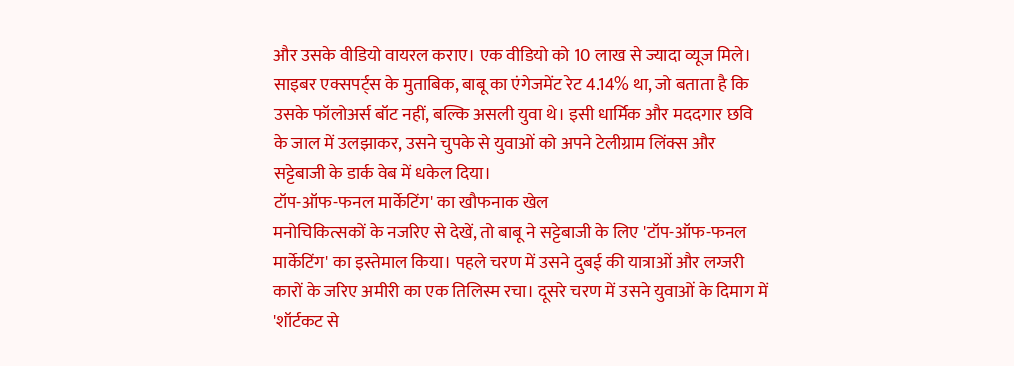और उसके वीडियो वायरल कराए। एक वीडियो को 10 लाख से ज्यादा व्यूज मिले। साइबर एक्सपर्ट्स के मुताबिक, बाबू का एंगेजमेंट रेट 4.14% था, जो बताता है कि उसके फॉलोअर्स बॉट नहीं, बल्कि असली युवा थे। इसी धार्मिक और मददगार छवि के जाल में उलझाकर, उसने चुपके से युवाओं को अपने टेलीग्राम लिंक्स और सट्टेबाजी के डार्क वेब में धकेल दिया।
टॉप-ऑफ-फनल मार्केटिंग' का खौफनाक खेल
मनोचिकित्सकों के नजरिए से देखें, तो बाबू ने सट्टेबाजी के लिए 'टॉप-ऑफ-फनल मार्केटिंग' का इस्तेमाल किया। पहले चरण में उसने दुबई की यात्राओं और लग्जरी कारों के जरिए अमीरी का एक तिलिस्म रचा। दूसरे चरण में उसने युवाओं के दिमाग में 'शॉर्टकट से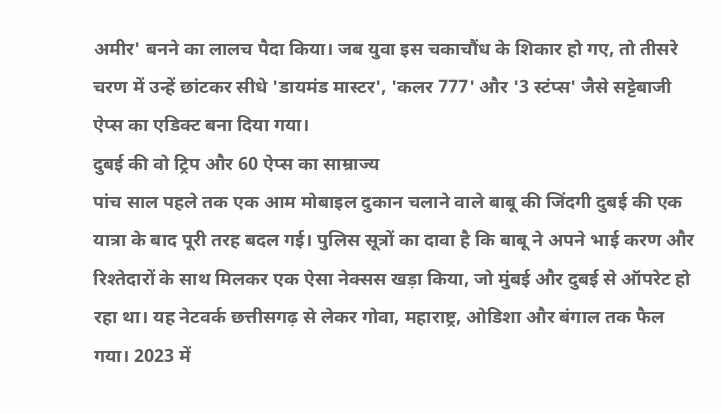अमीर' बनने का लालच पैदा किया। जब युवा इस चकाचौंध के शिकार हो गए, तो तीसरे चरण में उन्हें छांटकर सीधे 'डायमंड मास्टर', 'कलर 777' और '3 स्टंप्स' जैसे सट्टेबाजी ऐप्स का एडिक्ट बना दिया गया।
दुबई की वो ट्रिप और 60 ऐप्स का साम्राज्य
पांच साल पहले तक एक आम मोबाइल दुकान चलाने वाले बाबू की जिंदगी दुबई की एक यात्रा के बाद पूरी तरह बदल गई। पुलिस सूत्रों का दावा है कि बाबू ने अपने भाई करण और रिश्तेदारों के साथ मिलकर एक ऐसा नेक्सस खड़ा किया, जो मुंबई और दुबई से ऑपरेट हो रहा था। यह नेटवर्क छत्तीसगढ़ से लेकर गोवा, महाराष्ट्र, ओडिशा और बंगाल तक फैल गया। 2023 में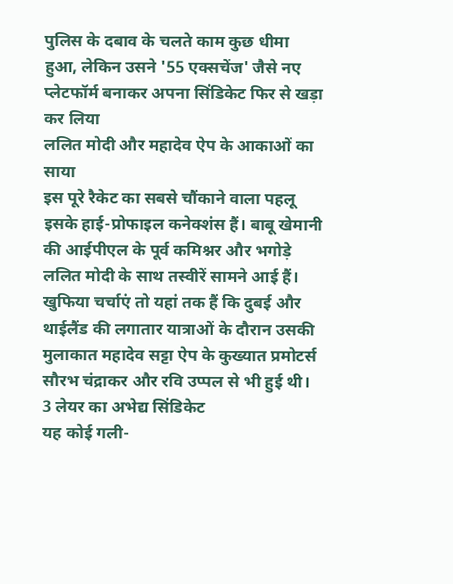पुलिस के दबाव के चलते काम कुछ धीमा हुआ, लेकिन उसने '55 एक्सचेंज' जैसे नए प्लेटफॉर्म बनाकर अपना सिंडिकेट फिर से खड़ा कर लिया
ललित मोदी और महादेव ऐप के आकाओं का साया
इस पूरे रैकेट का सबसे चौंकाने वाला पहलू इसके हाई-प्रोफाइल कनेक्शंस हैं। बाबू खेमानी की आईपीएल के पूर्व कमिश्नर और भगोड़े ललित मोदी के साथ तस्वीरें सामने आई हैं। खुफिया चर्चाएं तो यहां तक हैं कि दुबई और थाईलैंड की लगातार यात्राओं के दौरान उसकी मुलाकात महादेव सट्टा ऐप के कुख्यात प्रमोटर्स सौरभ चंद्राकर और रवि उप्पल से भी हुई थी।
3 लेयर का अभेद्य सिंडिकेट
यह कोई गली-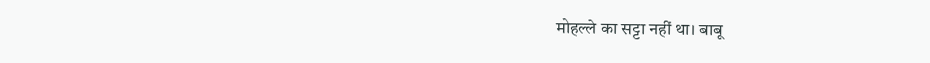मोहल्ले का सट्टा नहीं था। बाबू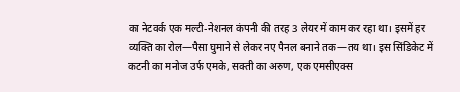का नेटवर्क एक मल्टी-नेशनल कंपनी की तरह 3 लेयर में काम कर रहा था। इसमें हर व्यक्ति का रोल—पैसा घुमाने से लेकर नए पैनल बनाने तक—तय था। इस सिंडिकेट में कटनी का मनोज उर्फ एमके, सक्ती का अरुण, एक एमसीएक्स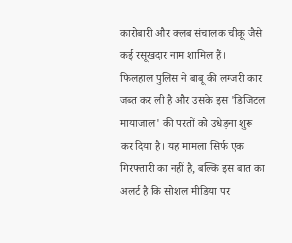कारोबारी और क्लब संचालक चीकू जैसे कई रसूखदार नाम शामिल हैं।
फिलहाल पुलिस ने बाबू की लग्जरी कार जब्त कर ली है और उसके इस 'डिजिटल मायाजाल' की परतों को उधेड़ना शुरू कर दिया है। यह मामला सिर्फ एक गिरफ्तारी का नहीं है, बल्कि इस बात का अलर्ट है कि सोशल मीडिया पर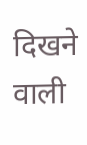दिखने वाली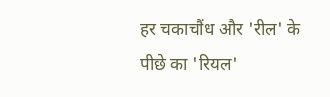हर चकाचौंध और 'रील' के पीछे का 'रियल'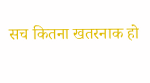सच कितना खतरनाक हो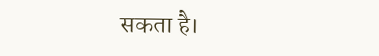सकता है।